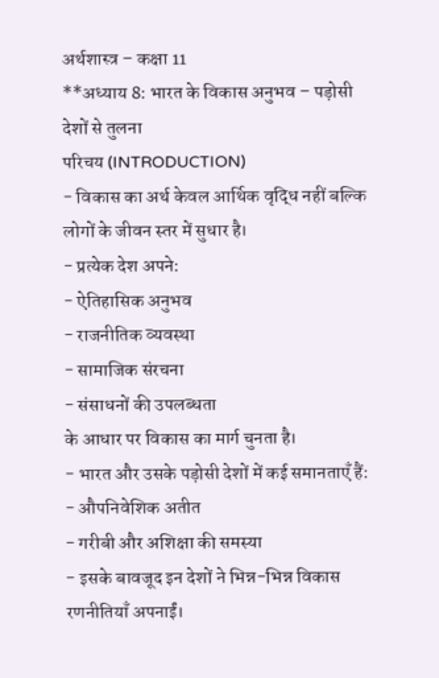अर्थशास्त्र – कक्षा 11
**अध्याय 8: भारत के विकास अनुभव – पड़ोसी देशों से तुलना
परिचय (INTRODUCTION)
- विकास का अर्थ केवल आर्थिक वृद्धि नहीं बल्कि लोगों के जीवन स्तर में सुधार है।
- प्रत्येक देश अपने:
- ऐतिहासिक अनुभव
- राजनीतिक व्यवस्था
- सामाजिक संरचना
- संसाधनों की उपलब्धता
के आधार पर विकास का मार्ग चुनता है।
- भारत और उसके पड़ोसी देशों में कई समानताएँ हैं:
- औपनिवेशिक अतीत
- गरीबी और अशिक्षा की समस्या
- इसके बावजूद इन देशों ने भिन्न-भिन्न विकास रणनीतियाँ अपनाईं।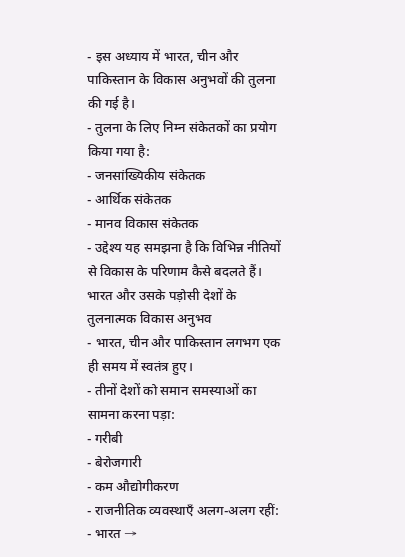- इस अध्याय में भारत, चीन और पाकिस्तान के विकास अनुभवों की तुलना की गई है।
- तुलना के लिए निम्न संकेतकों का प्रयोग किया गया है:
- जनसांख्यिकीय संकेतक
- आर्थिक संकेतक
- मानव विकास संकेतक
- उद्देश्य यह समझना है कि विभिन्न नीतियों से विकास के परिणाम कैसे बदलते हैं।
भारत और उसके पड़ोसी देशों के तुलनात्मक विकास अनुभव
- भारत, चीन और पाकिस्तान लगभग एक ही समय में स्वतंत्र हुए।
- तीनों देशों को समान समस्याओं का सामना करना पड़ा:
- गरीबी
- बेरोजगारी
- कम औद्योगीकरण
- राजनीतिक व्यवस्थाएँ अलग-अलग रहीं:
- भारत →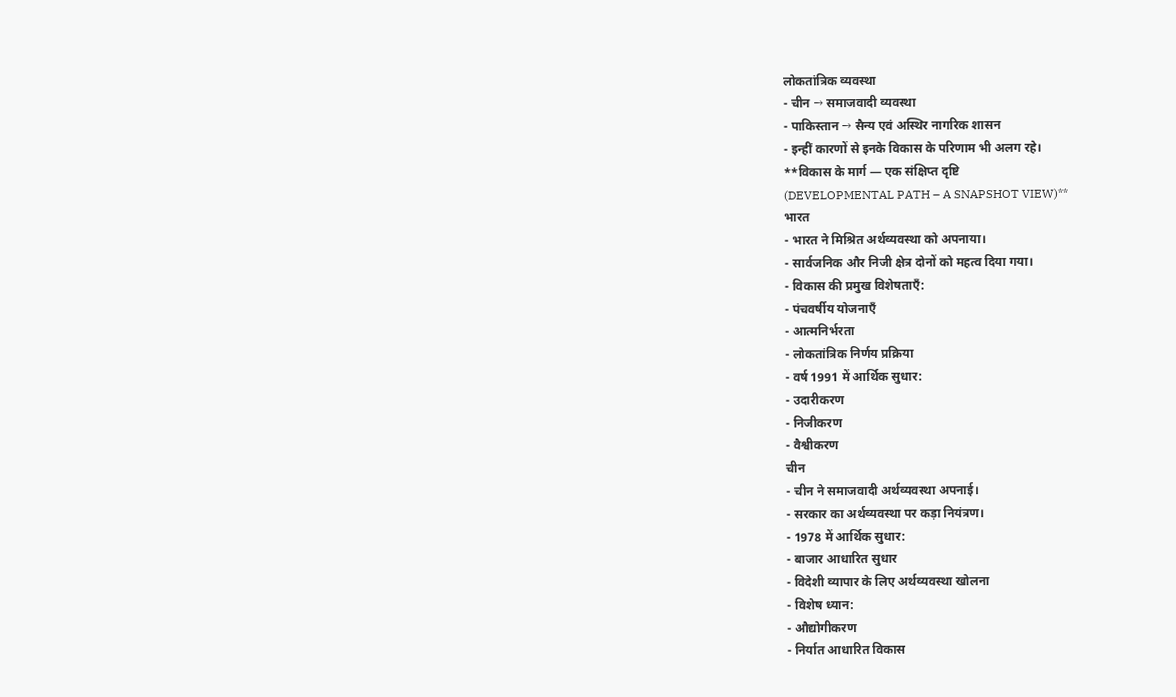लोकतांत्रिक व्यवस्था
- चीन → समाजवादी व्यवस्था
- पाकिस्तान → सैन्य एवं अस्थिर नागरिक शासन
- इन्हीं कारणों से इनके विकास के परिणाम भी अलग रहे।
**विकास के मार्ग — एक संक्षिप्त दृष्टि
(DEVELOPMENTAL PATH – A SNAPSHOT VIEW)**
भारत
- भारत ने मिश्रित अर्थव्यवस्था को अपनाया।
- सार्वजनिक और निजी क्षेत्र दोनों को महत्व दिया गया।
- विकास की प्रमुख विशेषताएँ:
- पंचवर्षीय योजनाएँ
- आत्मनिर्भरता
- लोकतांत्रिक निर्णय प्रक्रिया
- वर्ष 1991 में आर्थिक सुधार:
- उदारीकरण
- निजीकरण
- वैश्वीकरण
चीन
- चीन ने समाजवादी अर्थव्यवस्था अपनाई।
- सरकार का अर्थव्यवस्था पर कड़ा नियंत्रण।
- 1978 में आर्थिक सुधार:
- बाजार आधारित सुधार
- विदेशी व्यापार के लिए अर्थव्यवस्था खोलना
- विशेष ध्यान:
- औद्योगीकरण
- निर्यात आधारित विकास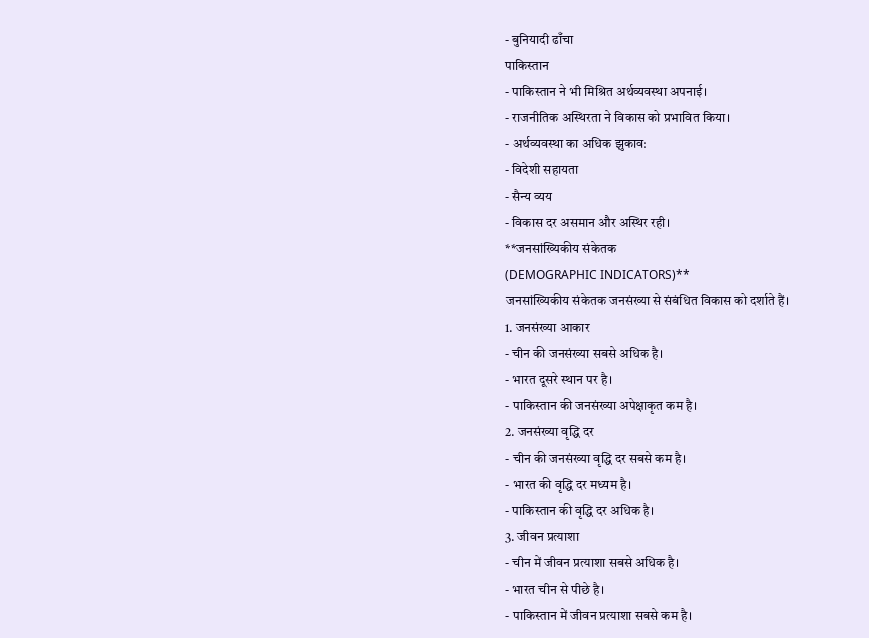- बुनियादी ढाँचा
पाकिस्तान
- पाकिस्तान ने भी मिश्रित अर्थव्यवस्था अपनाई।
- राजनीतिक अस्थिरता ने विकास को प्रभावित किया।
- अर्थव्यवस्था का अधिक झुकाव:
- विदेशी सहायता
- सैन्य व्यय
- विकास दर असमान और अस्थिर रही।
**जनसांख्यिकीय संकेतक
(DEMOGRAPHIC INDICATORS)**
जनसांख्यिकीय संकेतक जनसंख्या से संबंधित विकास को दर्शाते हैं।
1. जनसंख्या आकार
- चीन की जनसंख्या सबसे अधिक है।
- भारत दूसरे स्थान पर है।
- पाकिस्तान की जनसंख्या अपेक्षाकृत कम है।
2. जनसंख्या वृद्धि दर
- चीन की जनसंख्या वृद्धि दर सबसे कम है।
- भारत की वृद्धि दर मध्यम है।
- पाकिस्तान की वृद्धि दर अधिक है।
3. जीवन प्रत्याशा
- चीन में जीवन प्रत्याशा सबसे अधिक है।
- भारत चीन से पीछे है।
- पाकिस्तान में जीवन प्रत्याशा सबसे कम है।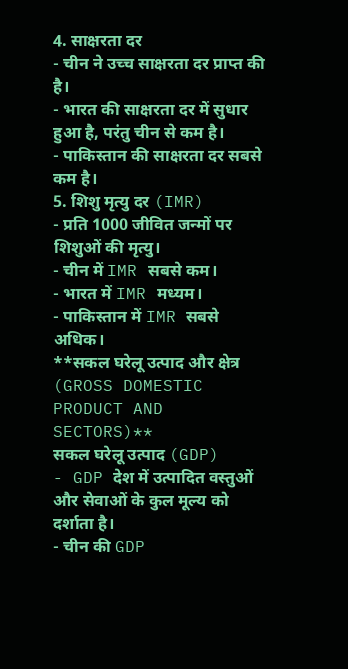4. साक्षरता दर
- चीन ने उच्च साक्षरता दर प्राप्त की है।
- भारत की साक्षरता दर में सुधार हुआ है, परंतु चीन से कम है।
- पाकिस्तान की साक्षरता दर सबसे कम है।
5. शिशु मृत्यु दर (IMR)
- प्रति 1000 जीवित जन्मों पर शिशुओं की मृत्यु।
- चीन में IMR सबसे कम।
- भारत में IMR मध्यम।
- पाकिस्तान में IMR सबसे अधिक।
**सकल घरेलू उत्पाद और क्षेत्र
(GROSS DOMESTIC PRODUCT AND SECTORS)**
सकल घरेलू उत्पाद (GDP)
- GDP देश में उत्पादित वस्तुओं और सेवाओं के कुल मूल्य को दर्शाता है।
- चीन की GDP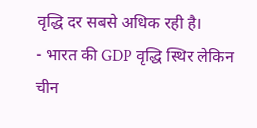वृद्धि दर सबसे अधिक रही है।
- भारत की GDP वृद्धि स्थिर लेकिन चीन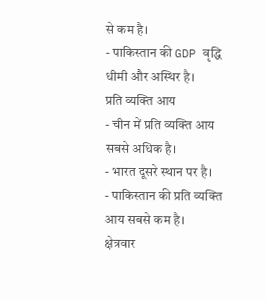से कम है।
- पाकिस्तान की GDP वृद्धि धीमी और अस्थिर है।
प्रति व्यक्ति आय
- चीन में प्रति व्यक्ति आय सबसे अधिक है।
- भारत दूसरे स्थान पर है।
- पाकिस्तान की प्रति व्यक्ति आय सबसे कम है।
क्षेत्रवार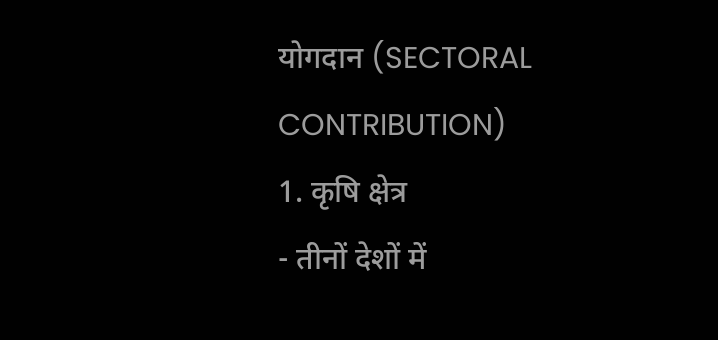योगदान (SECTORAL CONTRIBUTION)
1. कृषि क्षेत्र
- तीनों देशों में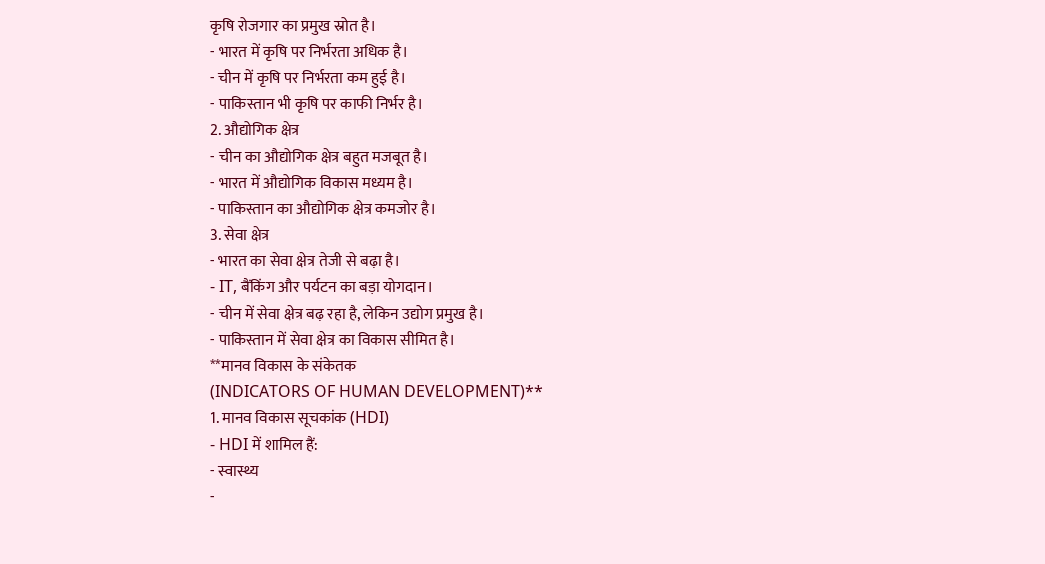कृषि रोजगार का प्रमुख स्रोत है।
- भारत में कृषि पर निर्भरता अधिक है।
- चीन में कृषि पर निर्भरता कम हुई है।
- पाकिस्तान भी कृषि पर काफी निर्भर है।
2. औद्योगिक क्षेत्र
- चीन का औद्योगिक क्षेत्र बहुत मजबूत है।
- भारत में औद्योगिक विकास मध्यम है।
- पाकिस्तान का औद्योगिक क्षेत्र कमजोर है।
3. सेवा क्षेत्र
- भारत का सेवा क्षेत्र तेजी से बढ़ा है।
- IT, बैंकिंग और पर्यटन का बड़ा योगदान।
- चीन में सेवा क्षेत्र बढ़ रहा है, लेकिन उद्योग प्रमुख है।
- पाकिस्तान में सेवा क्षेत्र का विकास सीमित है।
**मानव विकास के संकेतक
(INDICATORS OF HUMAN DEVELOPMENT)**
1. मानव विकास सूचकांक (HDI)
- HDI में शामिल हैं:
- स्वास्थ्य
-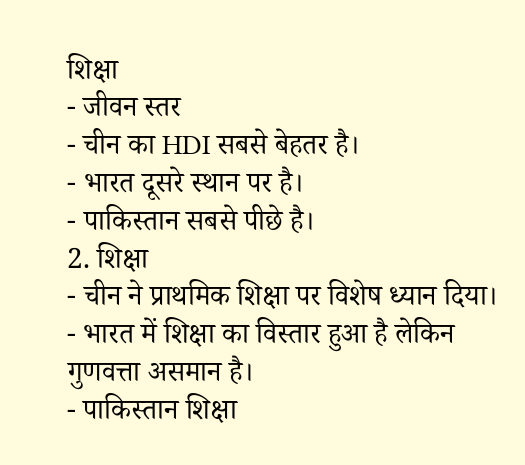शिक्षा
- जीवन स्तर
- चीन का HDI सबसे बेहतर है।
- भारत दूसरे स्थान पर है।
- पाकिस्तान सबसे पीछे है।
2. शिक्षा
- चीन ने प्राथमिक शिक्षा पर विशेष ध्यान दिया।
- भारत में शिक्षा का विस्तार हुआ है लेकिन गुणवत्ता असमान है।
- पाकिस्तान शिक्षा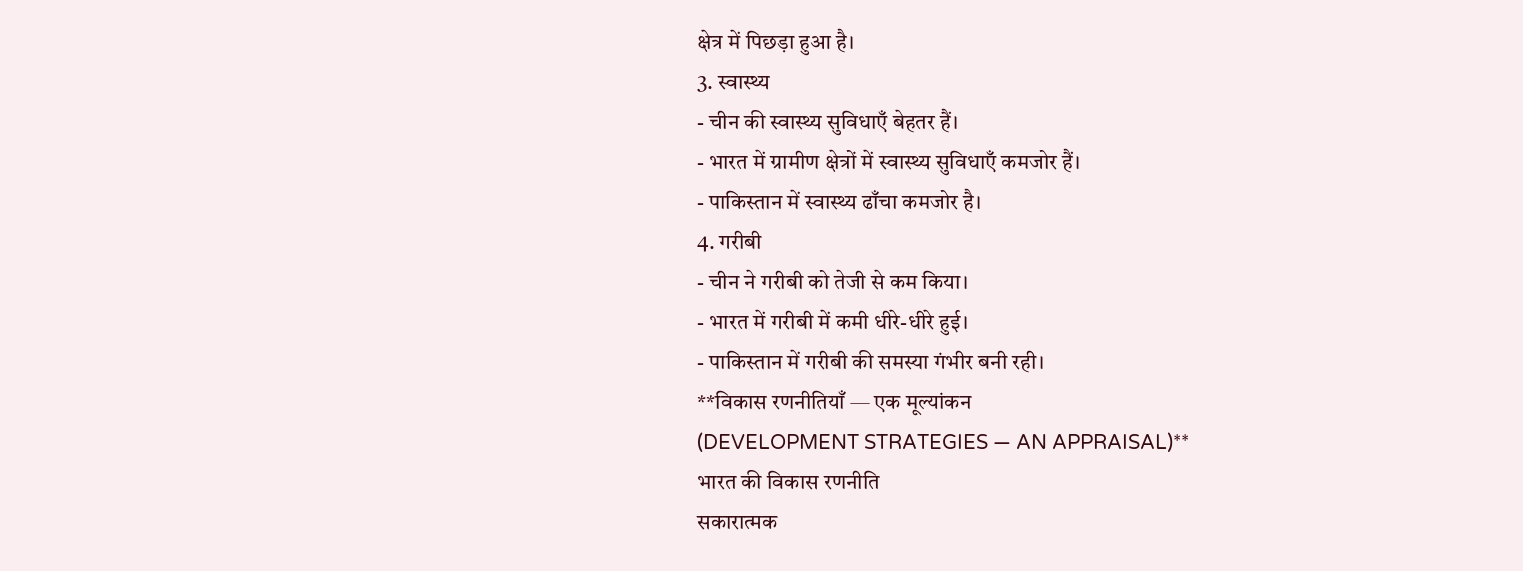क्षेत्र में पिछड़ा हुआ है।
3. स्वास्थ्य
- चीन की स्वास्थ्य सुविधाएँ बेहतर हैं।
- भारत में ग्रामीण क्षेत्रों में स्वास्थ्य सुविधाएँ कमजोर हैं।
- पाकिस्तान में स्वास्थ्य ढाँचा कमजोर है।
4. गरीबी
- चीन ने गरीबी को तेजी से कम किया।
- भारत में गरीबी में कमी धीरे-धीरे हुई।
- पाकिस्तान में गरीबी की समस्या गंभीर बनी रही।
**विकास रणनीतियाँ — एक मूल्यांकन
(DEVELOPMENT STRATEGIES — AN APPRAISAL)**
भारत की विकास रणनीति
सकारात्मक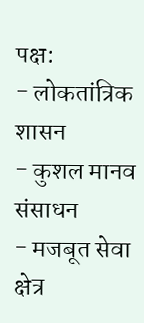पक्ष:
- लोकतांत्रिक शासन
- कुशल मानव संसाधन
- मजबूत सेवा क्षेत्र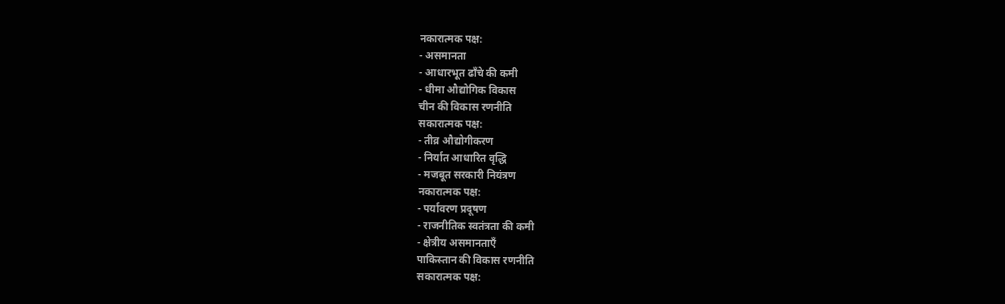नकारात्मक पक्ष:
- असमानता
- आधारभूत ढाँचे की कमी
- धीमा औद्योगिक विकास
चीन की विकास रणनीति
सकारात्मक पक्ष:
- तीव्र औद्योगीकरण
- निर्यात आधारित वृद्धि
- मजबूत सरकारी नियंत्रण
नकारात्मक पक्ष:
- पर्यावरण प्रदूषण
- राजनीतिक स्वतंत्रता की कमी
- क्षेत्रीय असमानताएँ
पाकिस्तान की विकास रणनीति
सकारात्मक पक्ष: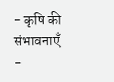- कृषि की संभावनाएँ
-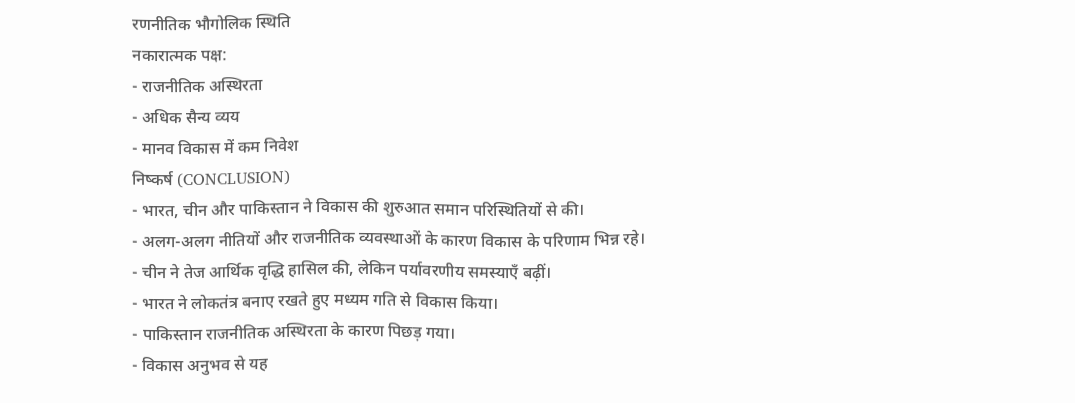रणनीतिक भौगोलिक स्थिति
नकारात्मक पक्ष:
- राजनीतिक अस्थिरता
- अधिक सैन्य व्यय
- मानव विकास में कम निवेश
निष्कर्ष (CONCLUSION)
- भारत, चीन और पाकिस्तान ने विकास की शुरुआत समान परिस्थितियों से की।
- अलग-अलग नीतियों और राजनीतिक व्यवस्थाओं के कारण विकास के परिणाम भिन्न रहे।
- चीन ने तेज आर्थिक वृद्धि हासिल की, लेकिन पर्यावरणीय समस्याएँ बढ़ीं।
- भारत ने लोकतंत्र बनाए रखते हुए मध्यम गति से विकास किया।
- पाकिस्तान राजनीतिक अस्थिरता के कारण पिछड़ गया।
- विकास अनुभव से यह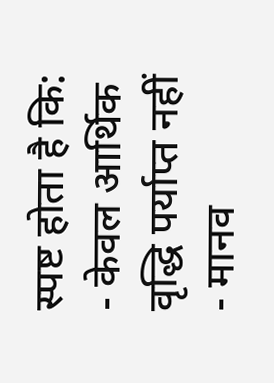स्पष्ट होता है कि:
- केवल आर्थिक वृद्धि पर्याप्त नहीं
- मानव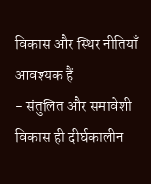विकास और स्थिर नीतियाँ आवश्यक हैं
- संतुलित और समावेशी विकास ही दीर्घकालीन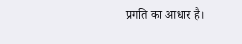प्रगति का आधार है।